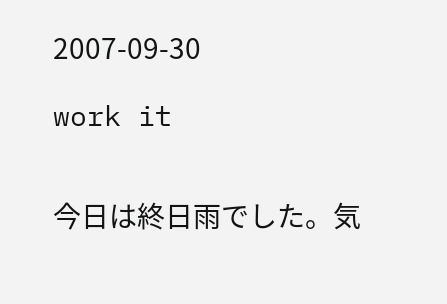2007-09-30

work it


今日は終日雨でした。気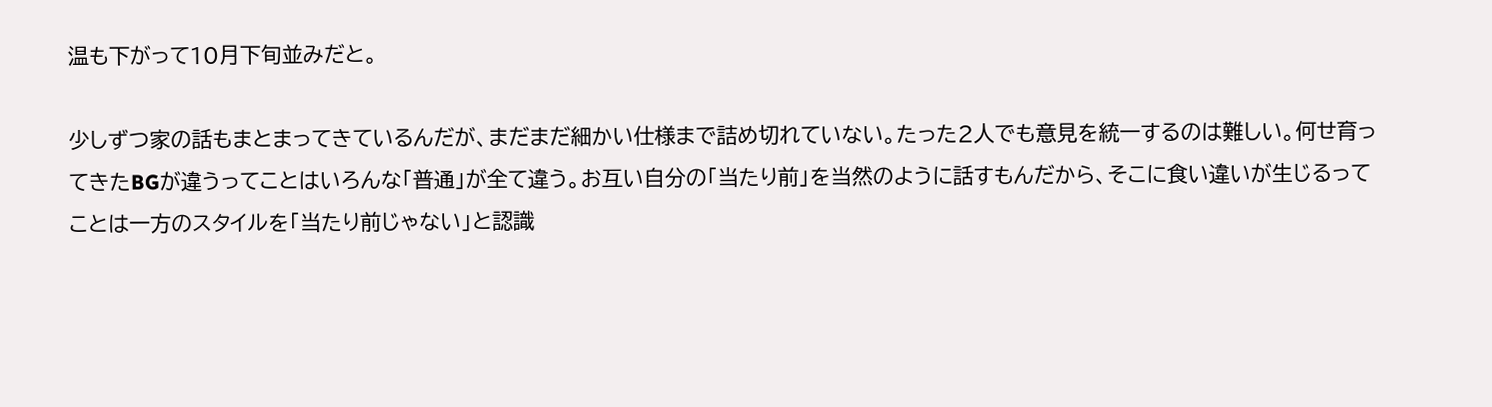温も下がって10月下旬並みだと。

少しずつ家の話もまとまってきているんだが、まだまだ細かい仕様まで詰め切れていない。たった2人でも意見を統一するのは難しい。何せ育ってきたBGが違うってことはいろんな「普通」が全て違う。お互い自分の「当たり前」を当然のように話すもんだから、そこに食い違いが生じるってことは一方のスタイルを「当たり前じゃない」と認識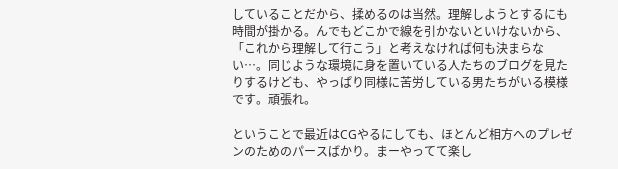していることだから、揉めるのは当然。理解しようとするにも時間が掛かる。んでもどこかで線を引かないといけないから、「これから理解して行こう」と考えなければ何も決まらない…。同じような環境に身を置いている人たちのブログを見たりするけども、やっぱり同様に苦労している男たちがいる模様です。頑張れ。

ということで最近はCGやるにしても、ほとんど相方へのプレゼンのためのパースばかり。まーやってて楽し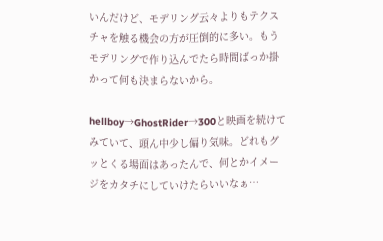いんだけど、モデリング云々よりもテクスチャを触る機会の方が圧倒的に多い。もうモデリングで作り込んでたら時間ばっか掛かって何も決まらないから。

hellboy→GhostRider→300と映画を続けてみていて、頭ん中少し偏り気味。どれもグッとくる場面はあったんで、何とかイメージをカタチにしていけたらいいなぁ…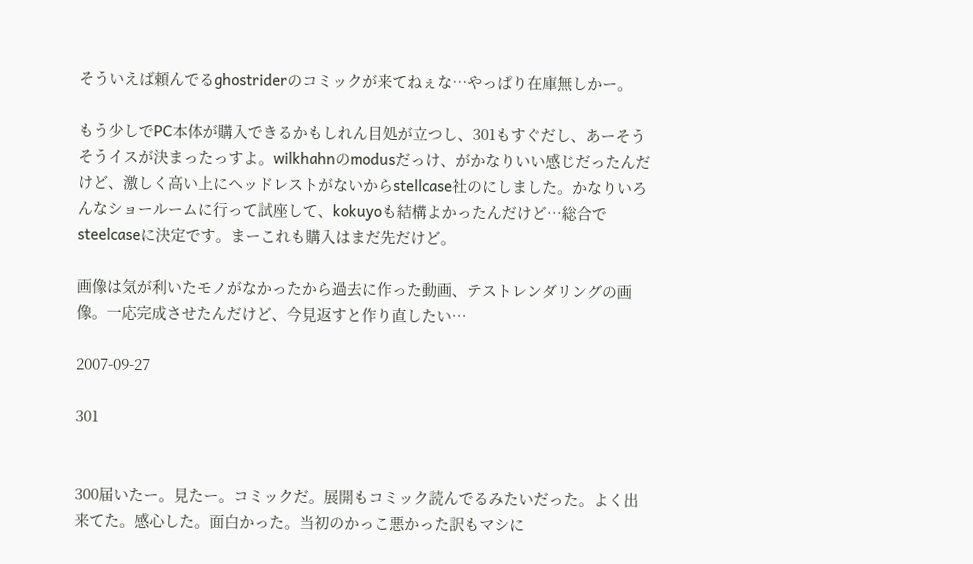そういえば頼んでるghostriderのコミックが来てねぇな…やっぱり在庫無しかー。

もう少しでPC本体が購入できるかもしれん目処が立つし、301もすぐだし、あーそうそうイスが決まったっすよ。wilkhahnのmodusだっけ、がかなりいい感じだったんだけど、激しく高い上にヘッドレストがないからstellcase社のにしました。かなりいろんなショールームに行って試座して、kokuyoも結構よかったんだけど…総合でsteelcaseに決定です。まーこれも購入はまだ先だけど。

画像は気が利いたモノがなかったから過去に作った動画、テストレンダリングの画像。一応完成させたんだけど、今見返すと作り直したい…

2007-09-27

301


300届いたー。見たー。コミックだ。展開もコミック読んでるみたいだった。よく出来てた。感心した。面白かった。当初のかっこ悪かった訳もマシに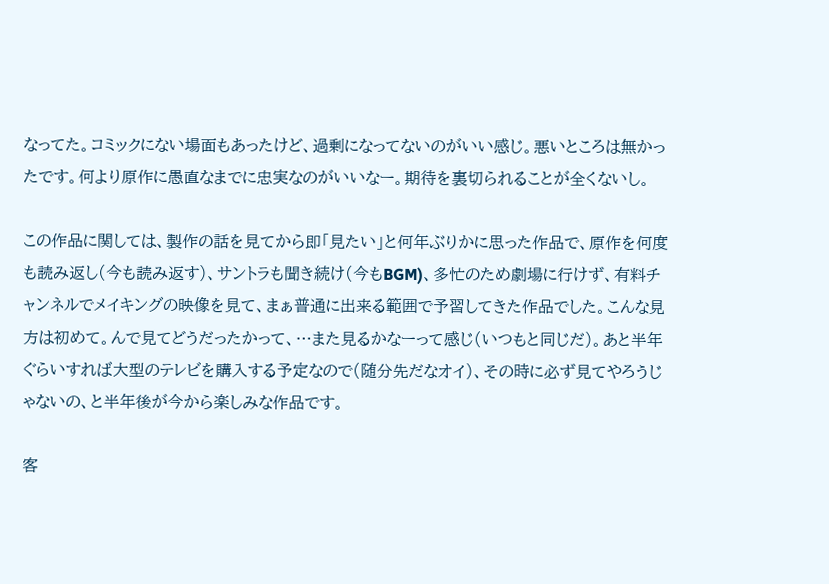なってた。コミックにない場面もあったけど、過剰になってないのがいい感じ。悪いところは無かったです。何より原作に愚直なまでに忠実なのがいいなー。期待を裏切られることが全くないし。

この作品に関しては、製作の話を見てから即「見たい」と何年ぶりかに思った作品で、原作を何度も読み返し(今も読み返す)、サントラも聞き続け(今もBGM)、多忙のため劇場に行けず、有料チャンネルでメイキングの映像を見て、まぁ普通に出来る範囲で予習してきた作品でした。こんな見方は初めて。んで見てどうだったかって、…また見るかなーって感じ(いつもと同じだ)。あと半年ぐらいすれば大型のテレビを購入する予定なので(随分先だなオイ)、その時に必ず見てやろうじゃないの、と半年後が今から楽しみな作品です。

客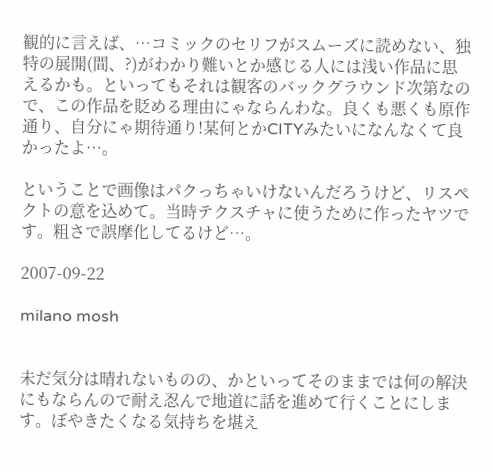観的に言えば、…コミックのセリフがスムーズに読めない、独特の展開(間、?)がわかり難いとか感じる人には浅い作品に思えるかも。といってもそれは観客のバックグラウンド次第なので、この作品を貶める理由にゃならんわな。良くも悪くも原作通り、自分にゃ期待通り!某何とかCITYみたいになんなくて良かったよ…。

ということで画像はパクっちゃいけないんだろうけど、リスペクトの意を込めて。当時テクスチャに使うために作ったヤツです。粗さで誤摩化してるけど…。

2007-09-22

milano mosh


未だ気分は晴れないものの、かといってそのままでは何の解決にもならんので耐え忍んで地道に話を進めて行くことにします。ぼやきたくなる気持ちを堪え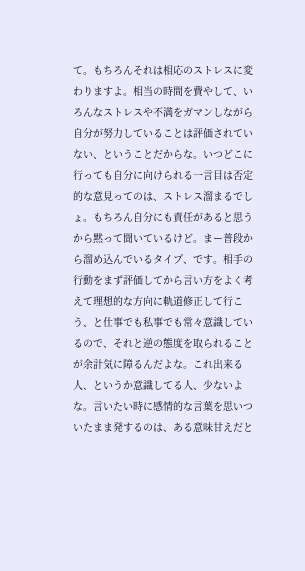て。もちろんそれは相応のストレスに変わりますよ。相当の時間を費やして、いろんなストレスや不満をガマンしながら自分が努力していることは評価されていない、ということだからな。いつどこに行っても自分に向けられる一言目は否定的な意見ってのは、ストレス溜まるでしょ。もちろん自分にも責任があると思うから黙って聞いているけど。まー普段から溜め込んでいるタイプ、です。相手の行動をまず評価してから言い方をよく考えて理想的な方向に軌道修正して行こう、と仕事でも私事でも常々意識しているので、それと逆の態度を取られることが余計気に障るんだよな。これ出来る人、というか意識してる人、少ないよな。言いたい時に感情的な言葉を思いついたまま発するのは、ある意味甘えだと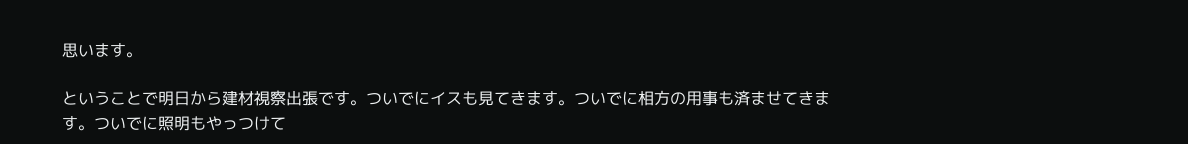思います。

ということで明日から建材視察出張です。ついでにイスも見てきます。ついでに相方の用事も済ませてきます。ついでに照明もやっつけて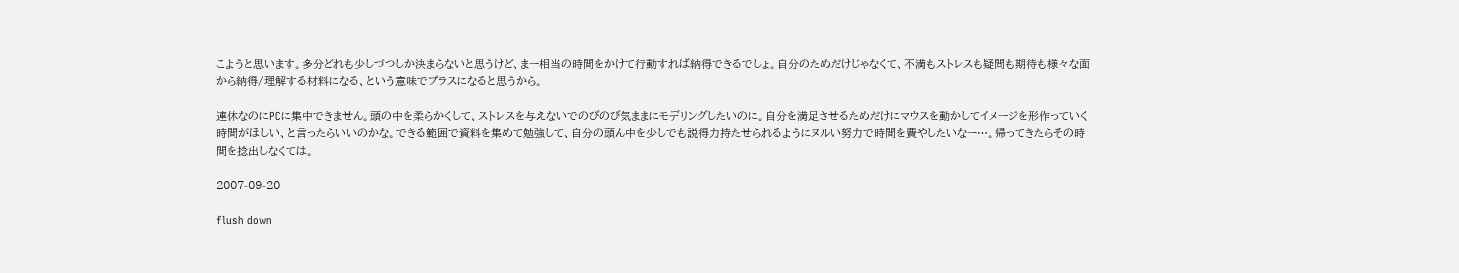こようと思います。多分どれも少しづつしか決まらないと思うけど、まー相当の時間をかけて行動すれば納得できるでしょ。自分のためだけじゃなくて、不満もストレスも疑問も期待も様々な面から納得/理解する材料になる、という意味でプラスになると思うから。

連休なのにPCに集中できません。頭の中を柔らかくして、ストレスを与えないでのびのび気ままにモデリングしたいのに。自分を満足させるためだけにマウスを動かしてイメージを形作っていく時間がほしい、と言ったらいいのかな。できる範囲で資料を集めて勉強して、自分の頭ん中を少しでも説得力持たせられるようにヌルい努力で時間を費やしたいなー…。帰ってきたらその時間を捻出しなくては。

2007-09-20

flush down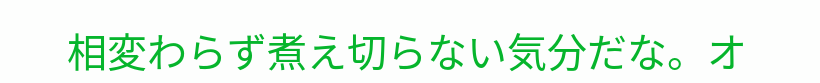相変わらず煮え切らない気分だな。オ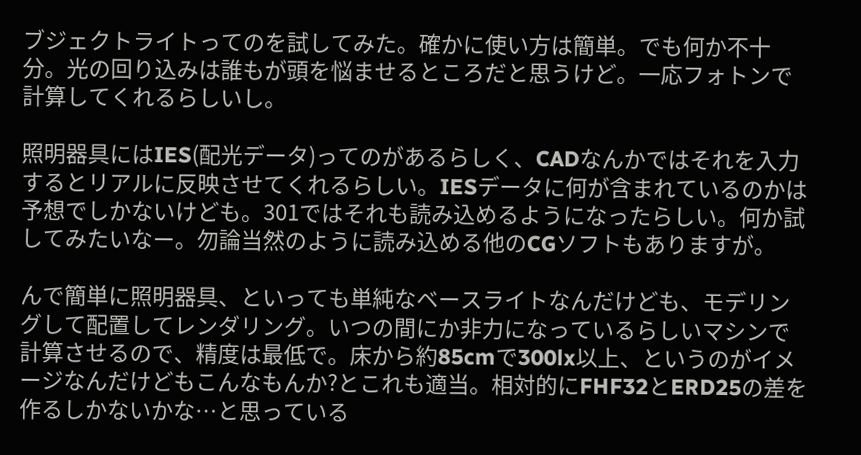ブジェクトライトってのを試してみた。確かに使い方は簡単。でも何か不十分。光の回り込みは誰もが頭を悩ませるところだと思うけど。一応フォトンで計算してくれるらしいし。

照明器具にはIES(配光データ)ってのがあるらしく、CADなんかではそれを入力するとリアルに反映させてくれるらしい。IESデータに何が含まれているのかは予想でしかないけども。301ではそれも読み込めるようになったらしい。何か試してみたいなー。勿論当然のように読み込める他のCGソフトもありますが。

んで簡単に照明器具、といっても単純なベースライトなんだけども、モデリングして配置してレンダリング。いつの間にか非力になっているらしいマシンで計算させるので、精度は最低で。床から約85cmで300lx以上、というのがイメージなんだけどもこんなもんか?とこれも適当。相対的にFHF32とERD25の差を作るしかないかな…と思っている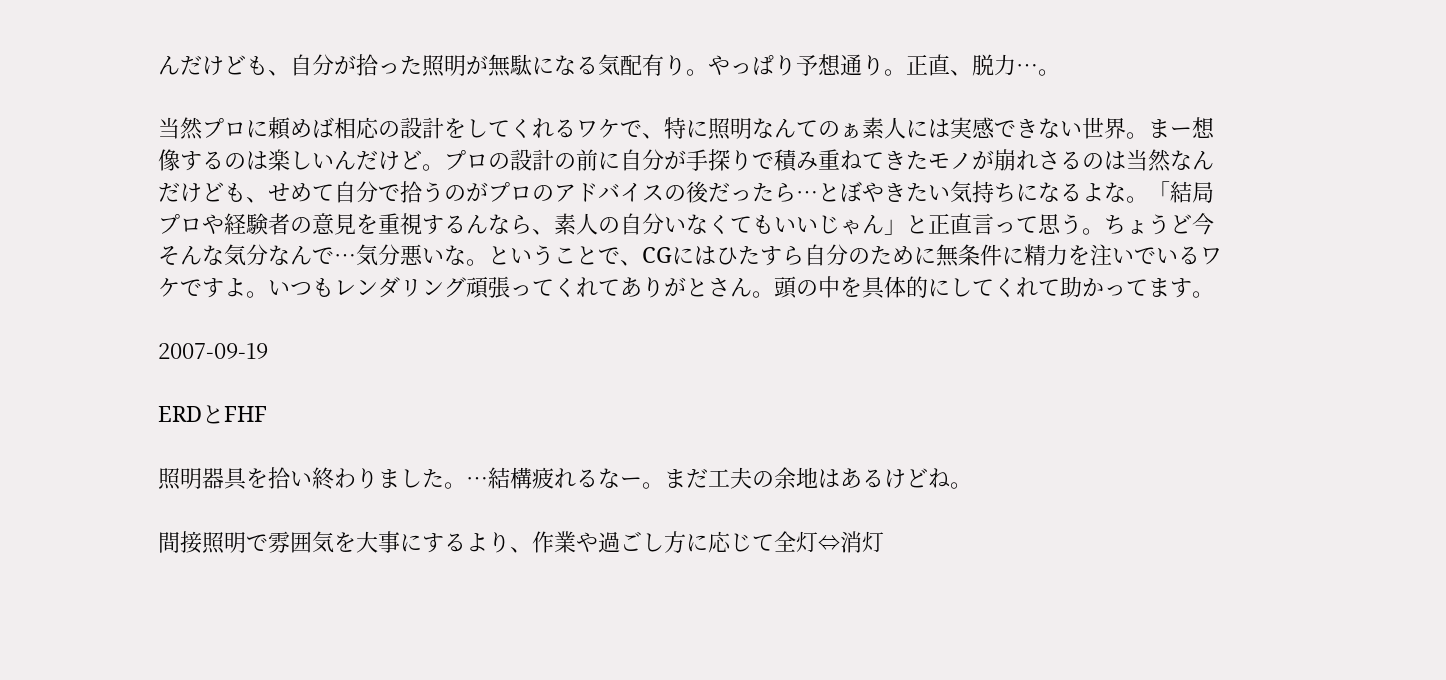んだけども、自分が拾った照明が無駄になる気配有り。やっぱり予想通り。正直、脱力…。

当然プロに頼めば相応の設計をしてくれるワケで、特に照明なんてのぁ素人には実感できない世界。まー想像するのは楽しいんだけど。プロの設計の前に自分が手探りで積み重ねてきたモノが崩れさるのは当然なんだけども、せめて自分で拾うのがプロのアドバイスの後だったら…とぼやきたい気持ちになるよな。「結局プロや経験者の意見を重視するんなら、素人の自分いなくてもいいじゃん」と正直言って思う。ちょうど今そんな気分なんで…気分悪いな。ということで、CGにはひたすら自分のために無条件に精力を注いでいるワケですよ。いつもレンダリング頑張ってくれてありがとさん。頭の中を具体的にしてくれて助かってます。

2007-09-19

ERDとFHF

照明器具を拾い終わりました。…結構疲れるなー。まだ工夫の余地はあるけどね。

間接照明で雰囲気を大事にするより、作業や過ごし方に応じて全灯⇔消灯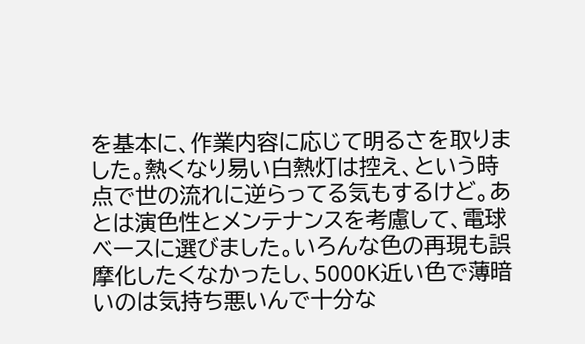を基本に、作業内容に応じて明るさを取りました。熱くなり易い白熱灯は控え、という時点で世の流れに逆らってる気もするけど。あとは演色性とメンテナンスを考慮して、電球ベースに選びました。いろんな色の再現も誤摩化したくなかったし、5000K近い色で薄暗いのは気持ち悪いんで十分な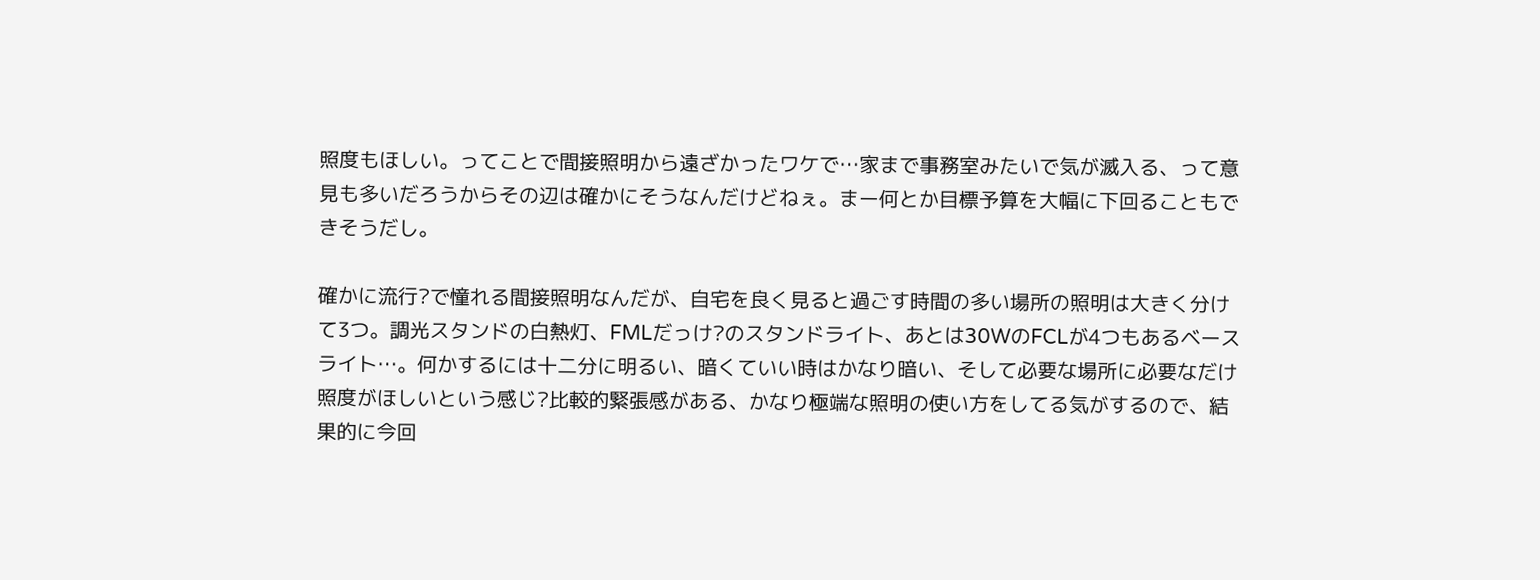照度もほしい。ってことで間接照明から遠ざかったワケで…家まで事務室みたいで気が滅入る、って意見も多いだろうからその辺は確かにそうなんだけどねぇ。まー何とか目標予算を大幅に下回ることもできそうだし。

確かに流行?で憧れる間接照明なんだが、自宅を良く見ると過ごす時間の多い場所の照明は大きく分けて3つ。調光スタンドの白熱灯、FMLだっけ?のスタンドライト、あとは30WのFCLが4つもあるベースライト…。何かするには十二分に明るい、暗くていい時はかなり暗い、そして必要な場所に必要なだけ照度がほしいという感じ?比較的緊張感がある、かなり極端な照明の使い方をしてる気がするので、結果的に今回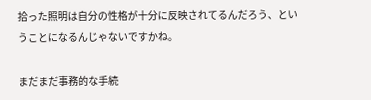拾った照明は自分の性格が十分に反映されてるんだろう、ということになるんじゃないですかね。

まだまだ事務的な手続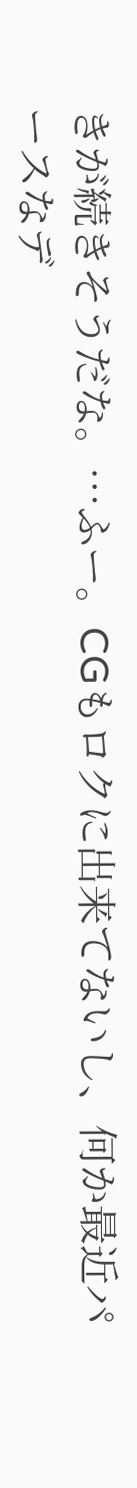きが続きそうだな。…ふー。CGもロクに出来てないし、何か最近パースなデ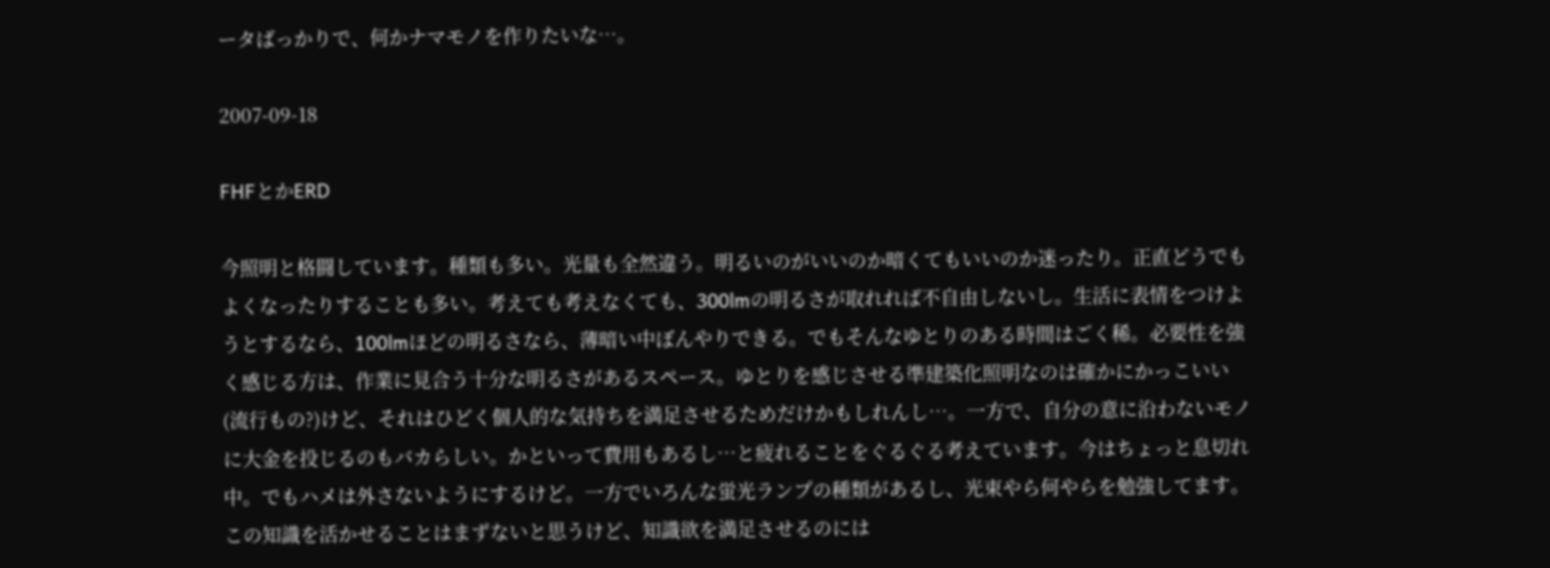ータばっかりで、何かナマモノを作りたいな…。

2007-09-18

FHFとかERD

今照明と格闘しています。種類も多い。光量も全然違う。明るいのがいいのか暗くてもいいのか迷ったり。正直どうでもよくなったりすることも多い。考えても考えなくても、300lmの明るさが取れれば不自由しないし。生活に表情をつけようとするなら、100lmほどの明るさなら、薄暗い中ぼんやりできる。でもそんなゆとりのある時間はごく稀。必要性を強く感じる方は、作業に見合う十分な明るさがあるスペース。ゆとりを感じさせる準建築化照明なのは確かにかっこいい(流行もの?)けど、それはひどく個人的な気持ちを満足させるためだけかもしれんし…。一方で、自分の意に沿わないモノに大金を投じるのもバカらしい。かといって費用もあるし…と疲れることをぐるぐる考えています。今はちょっと息切れ中。でもハメは外さないようにするけど。一方でいろんな蛍光ランプの種類があるし、光束やら何やらを勉強してます。この知識を活かせることはまずないと思うけど、知識欲を満足させるのには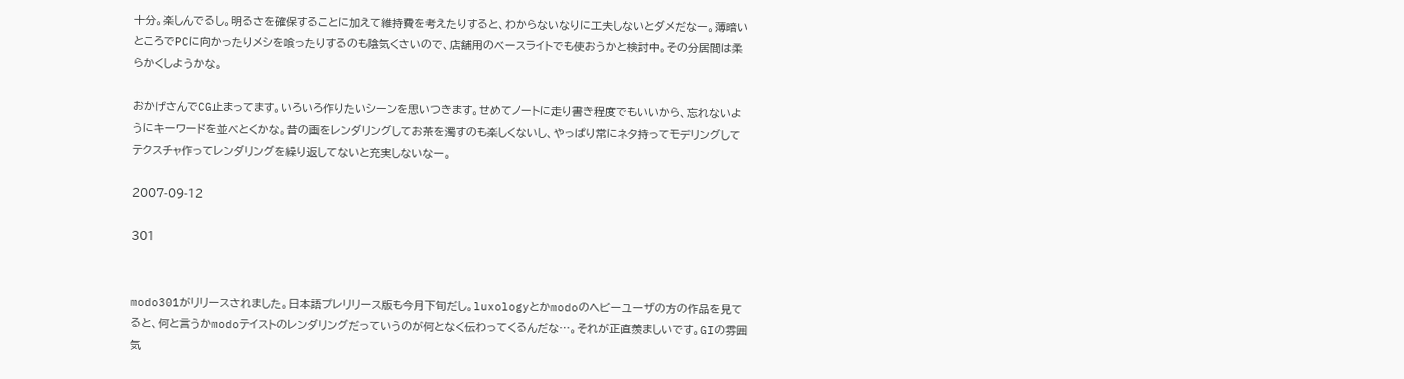十分。楽しんでるし。明るさを確保することに加えて維持費を考えたりすると、わからないなりに工夫しないとダメだなー。薄暗いところでPCに向かったりメシを喰ったりするのも陰気くさいので、店舗用のベースライトでも使おうかと検討中。その分居間は柔らかくしようかな。

おかげさんでCG止まってます。いろいろ作りたいシーンを思いつきます。せめてノートに走り書き程度でもいいから、忘れないようにキーワードを並べとくかな。昔の画をレンダリングしてお茶を濁すのも楽しくないし、やっぱり常にネタ持ってモデリングしてテクスチャ作ってレンダリングを繰り返してないと充実しないなー。

2007-09-12

301


modo301がリリースされました。日本語プレリリース版も今月下旬だし。luxologyとかmodoのヘビーユーザの方の作品を見てると、何と言うかmodoテイストのレンダリングだっていうのが何となく伝わってくるんだな…。それが正直羨ましいです。GIの雰囲気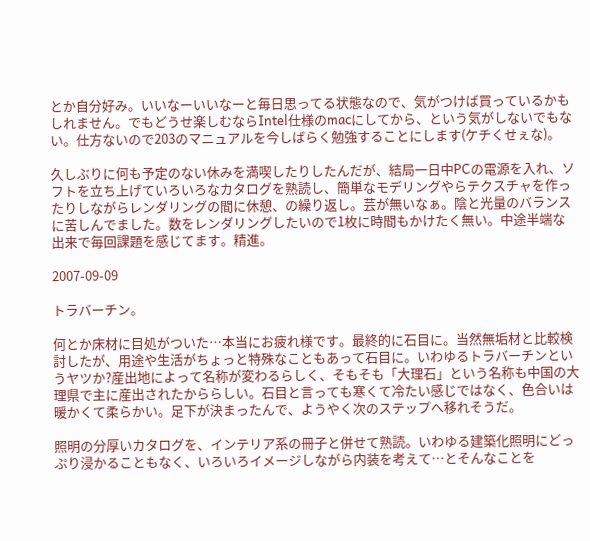とか自分好み。いいなーいいなーと毎日思ってる状態なので、気がつけば買っているかもしれません。でもどうせ楽しむならIntel仕様のmacにしてから、という気がしないでもない。仕方ないので203のマニュアルを今しばらく勉強することにします(ケチくせぇな)。

久しぶりに何も予定のない休みを満喫したりしたんだが、結局一日中PCの電源を入れ、ソフトを立ち上げていろいろなカタログを熟読し、簡単なモデリングやらテクスチャを作ったりしながらレンダリングの間に休憩、の繰り返し。芸が無いなぁ。陰と光量のバランスに苦しんでました。数をレンダリングしたいので1枚に時間もかけたく無い。中途半端な出来で毎回課題を感じてます。精進。

2007-09-09

トラバーチン。

何とか床材に目処がついた…本当にお疲れ様です。最終的に石目に。当然無垢材と比較検討したが、用途や生活がちょっと特殊なこともあって石目に。いわゆるトラバーチンというヤツか?産出地によって名称が変わるらしく、そもそも「大理石」という名称も中国の大理県で主に産出されたかららしい。石目と言っても寒くて冷たい感じではなく、色合いは暖かくて柔らかい。足下が決まったんで、ようやく次のステップへ移れそうだ。

照明の分厚いカタログを、インテリア系の冊子と併せて熟読。いわゆる建築化照明にどっぷり浸かることもなく、いろいろイメージしながら内装を考えて…とそんなことを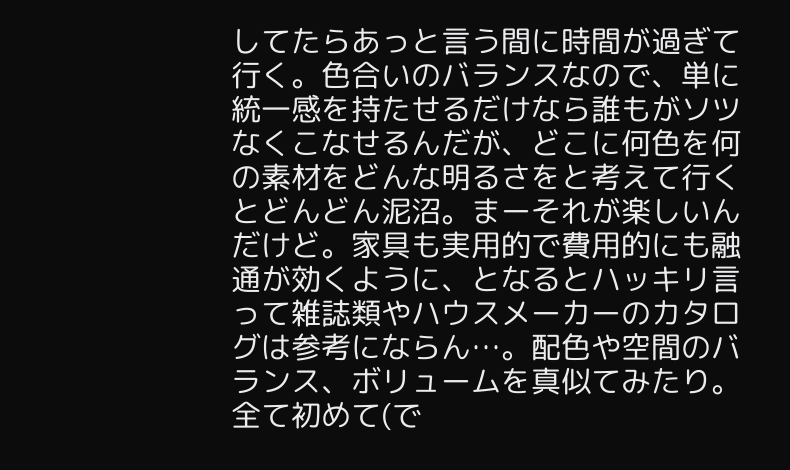してたらあっと言う間に時間が過ぎて行く。色合いのバランスなので、単に統一感を持たせるだけなら誰もがソツなくこなせるんだが、どこに何色を何の素材をどんな明るさをと考えて行くとどんどん泥沼。まーそれが楽しいんだけど。家具も実用的で費用的にも融通が効くように、となるとハッキリ言って雑誌類やハウスメーカーのカタログは参考にならん…。配色や空間のバランス、ボリュームを真似てみたり。全て初めて(で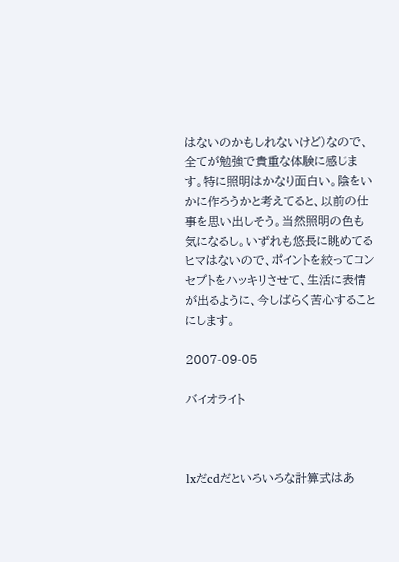はないのかもしれないけど)なので、全てが勉強で貴重な体験に感じます。特に照明はかなり面白い。陰をいかに作ろうかと考えてると、以前の仕事を思い出しそう。当然照明の色も気になるし。いずれも悠長に眺めてるヒマはないので、ポイントを絞ってコンセプトをハッキリさせて、生活に表情が出るように、今しばらく苦心することにします。

2007-09-05

バイオライト



lxだcdだといろいろな計算式はあ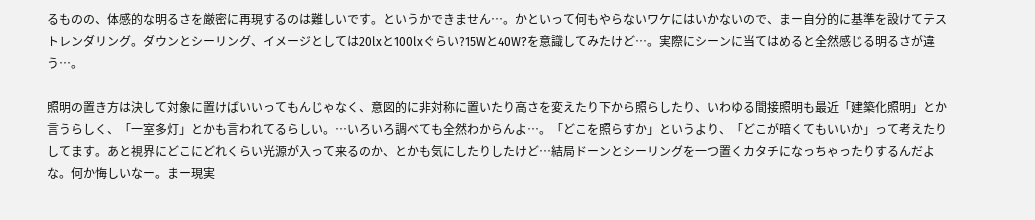るものの、体感的な明るさを厳密に再現するのは難しいです。というかできません…。かといって何もやらないワケにはいかないので、まー自分的に基準を設けてテストレンダリング。ダウンとシーリング、イメージとしては20lxと100lxぐらい?15Wと40W?を意識してみたけど…。実際にシーンに当てはめると全然感じる明るさが違う…。

照明の置き方は決して対象に置けばいいってもんじゃなく、意図的に非対称に置いたり高さを変えたり下から照らしたり、いわゆる間接照明も最近「建築化照明」とか言うらしく、「一室多灯」とかも言われてるらしい。…いろいろ調べても全然わからんよ…。「どこを照らすか」というより、「どこが暗くてもいいか」って考えたりしてます。あと視界にどこにどれくらい光源が入って来るのか、とかも気にしたりしたけど…結局ドーンとシーリングを一つ置くカタチになっちゃったりするんだよな。何か悔しいなー。まー現実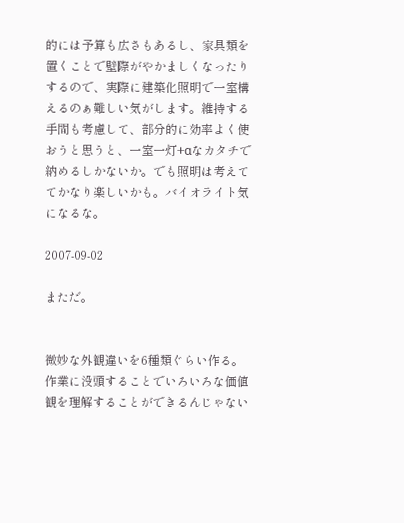的には予算も広さもあるし、家具類を置くことで壁際がやかましくなったりするので、実際に建築化照明で一室構えるのぁ難しい気がします。維持する手間も考慮して、部分的に効率よく使おうと思うと、一室一灯+αなカタチで納めるしかないか。でも照明は考えててかなり楽しいかも。バイオライト気になるな。

2007-09-02

まただ。


微妙な外観違いを6種類ぐらい作る。作業に没頭することでいろいろな価値観を理解することができるんじゃない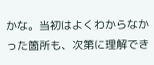かな。当初はよくわからなかった箇所も、次第に理解でき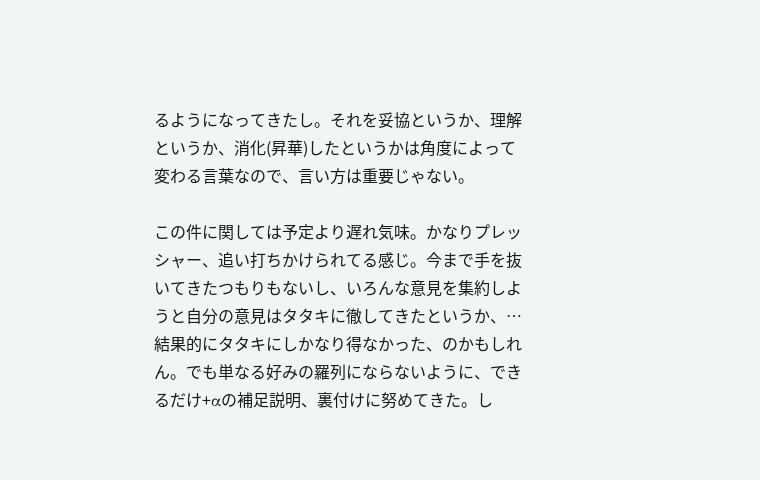るようになってきたし。それを妥協というか、理解というか、消化(昇華)したというかは角度によって変わる言葉なので、言い方は重要じゃない。

この件に関しては予定より遅れ気味。かなりプレッシャー、追い打ちかけられてる感じ。今まで手を抜いてきたつもりもないし、いろんな意見を集約しようと自分の意見はタタキに徹してきたというか、…結果的にタタキにしかなり得なかった、のかもしれん。でも単なる好みの羅列にならないように、できるだけ+αの補足説明、裏付けに努めてきた。し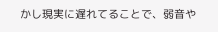かし現実に遅れてることで、弱音や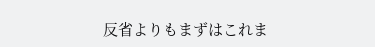反省よりもまずはこれま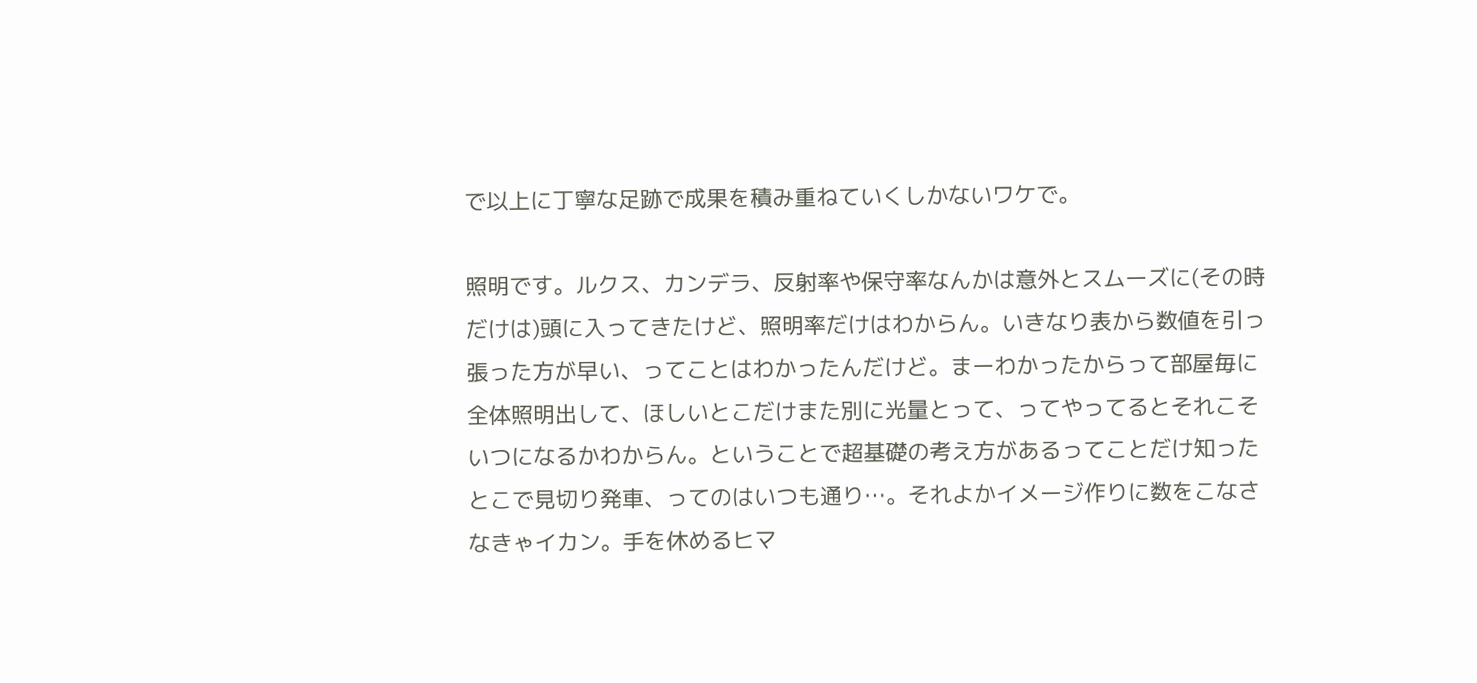で以上に丁寧な足跡で成果を積み重ねていくしかないワケで。

照明です。ルクス、カンデラ、反射率や保守率なんかは意外とスムーズに(その時だけは)頭に入ってきたけど、照明率だけはわからん。いきなり表から数値を引っ張った方が早い、ってことはわかったんだけど。まーわかったからって部屋毎に全体照明出して、ほしいとこだけまた別に光量とって、ってやってるとそれこそいつになるかわからん。ということで超基礎の考え方があるってことだけ知ったとこで見切り発車、ってのはいつも通り…。それよかイメージ作りに数をこなさなきゃイカン。手を休めるヒマ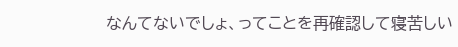なんてないでしょ、ってことを再確認して寝苦しい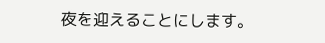夜を迎えることにします。